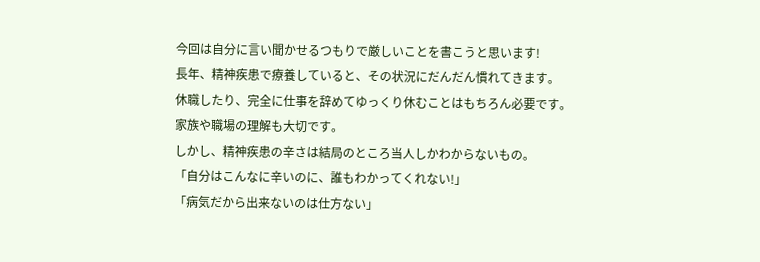今回は自分に言い聞かせるつもりで厳しいことを書こうと思います!
長年、精神疾患で療養していると、その状況にだんだん慣れてきます。
休職したり、完全に仕事を辞めてゆっくり休むことはもちろん必要です。
家族や職場の理解も大切です。
しかし、精神疾患の辛さは結局のところ当人しかわからないもの。
「自分はこんなに辛いのに、誰もわかってくれない!」
「病気だから出来ないのは仕方ない」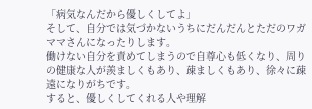「病気なんだから優しくしてよ」
そして、自分では気づかないうちにだんだんとただのワガママさんになったりします。
働けない自分を責めてしまうので自尊心も低くなり、周りの健康な人が羨ましくもあり、疎ましくもあり、徐々に疎遠になりがちです。
すると、優しくしてくれる人や理解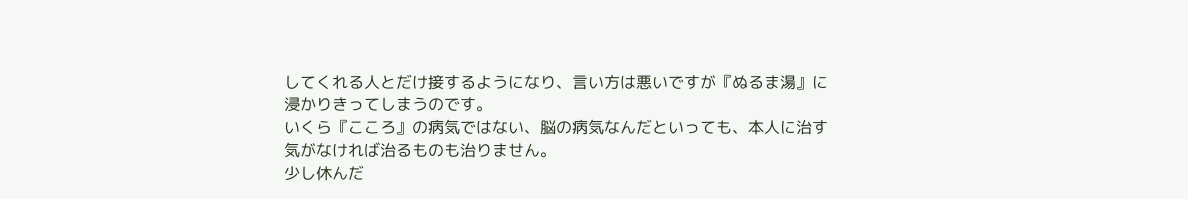してくれる人とだけ接するようになり、言い方は悪いですが『ぬるま湯』に浸かりきってしまうのです。
いくら『こころ』の病気ではない、脳の病気なんだといっても、本人に治す気がなければ治るものも治りません。
少し休んだ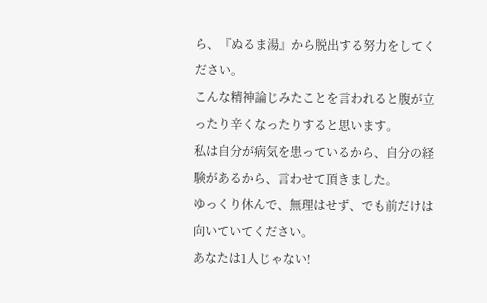ら、『ぬるま湯』から脱出する努力をしてください。
こんな精神論じみたことを言われると腹が立ったり辛くなったりすると思います。
私は自分が病気を患っているから、自分の経験があるから、言わせて頂きました。
ゆっくり休んで、無理はせず、でも前だけは向いていてください。
あなたは1人じゃない!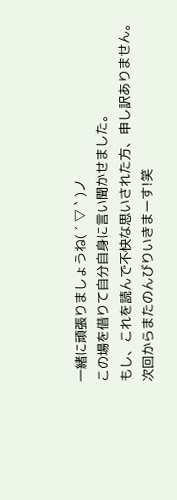一緒に頑張りましょうね( ´ ▽ ` )ノ
この場を借りて自分自身に言い聞かせました。
もし、これを読んで不快な思いされた方、申し訳ありません。
次回からまたのんびりいきまーす!笑